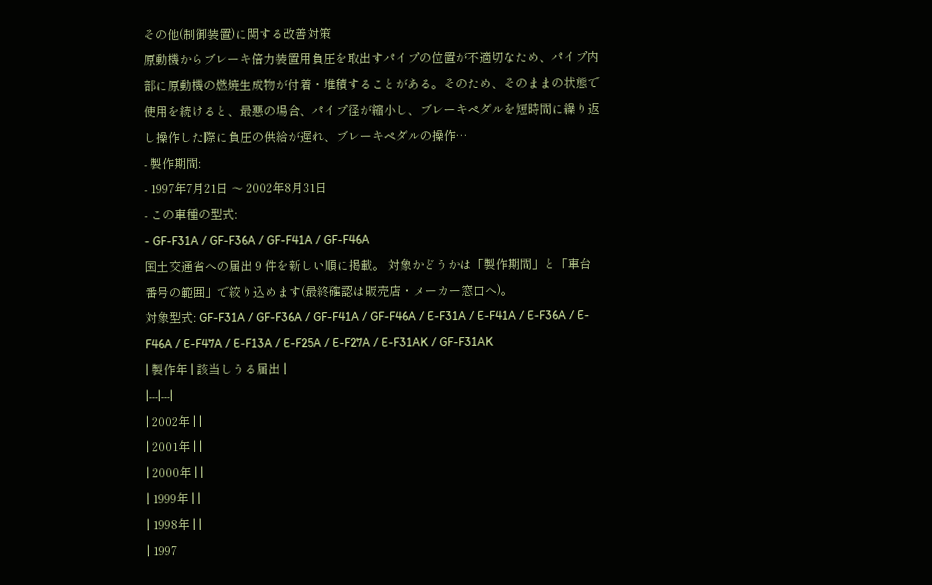その他(制御装置)に関する改善対策
原動機からブレーキ倍力装置用負圧を取出すパイプの位置が不適切なため、パイプ内部に原動機の燃焼生成物が付着・堆積することがある。そのため、そのままの状態で使用を続けると、最悪の場合、パイプ径が縮小し、ブレーキペダルを短時間に繰り返し操作した際に負圧の供給が遅れ、ブレーキペダルの操作…
- 製作期間:
- 1997年7月21日 〜 2002年8月31日
- この車種の型式:
- GF-F31A / GF-F36A / GF-F41A / GF-F46A
国土交通省への届出 9 件を新しい順に掲載。 対象かどうかは「製作期間」と「車台番号の範囲」で絞り込めます(最終確認は販売店・メーカー窓口へ)。
対象型式: GF-F31A / GF-F36A / GF-F41A / GF-F46A / E-F31A / E-F41A / E-F36A / E-F46A / E-F47A / E-F13A / E-F25A / E-F27A / E-F31AK / GF-F31AK
| 製作年 | 該当しうる届出 |
|---|---|
| 2002年 | |
| 2001年 | |
| 2000年 | |
| 1999年 | |
| 1998年 | |
| 1997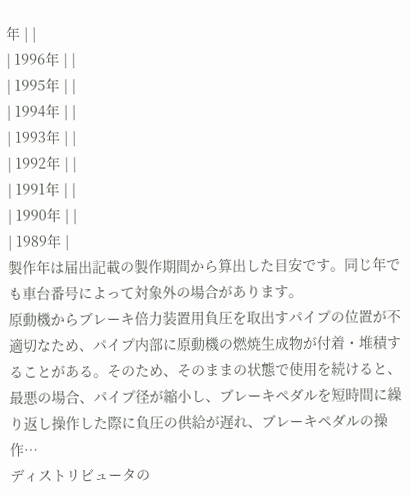年 | |
| 1996年 | |
| 1995年 | |
| 1994年 | |
| 1993年 | |
| 1992年 | |
| 1991年 | |
| 1990年 | |
| 1989年 |
製作年は届出記載の製作期間から算出した目安です。同じ年でも車台番号によって対象外の場合があります。
原動機からブレーキ倍力装置用負圧を取出すパイプの位置が不適切なため、パイプ内部に原動機の燃焼生成物が付着・堆積することがある。そのため、そのままの状態で使用を続けると、最悪の場合、パイプ径が縮小し、ブレーキペダルを短時間に繰り返し操作した際に負圧の供給が遅れ、ブレーキペダルの操作…
ディストリビュータの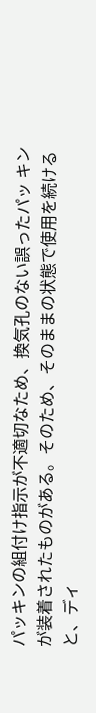パッキンの組付け指示が不適切なため、換気孔のない誤ったパッ キンが装着されたものがある。そのため、そのままの状態で使用を続けると、ディ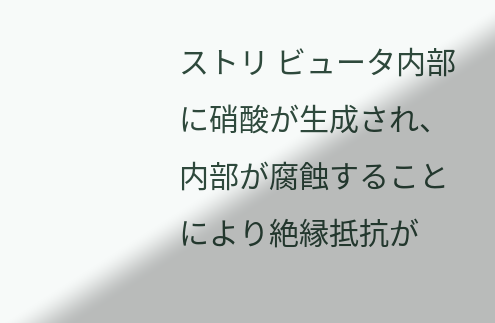ストリ ビュータ内部に硝酸が生成され、内部が腐蝕することにより絶縁抵抗が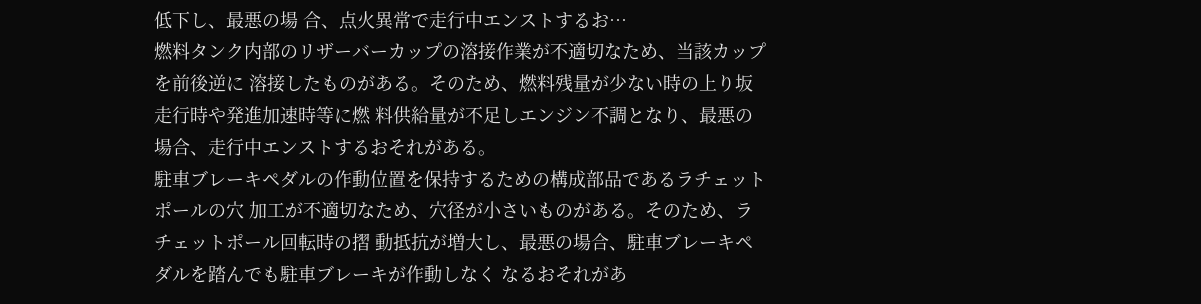低下し、最悪の場 合、点火異常で走行中エンストするお…
燃料タンク内部のリザーバーカップの溶接作業が不適切なため、当該カップを前後逆に 溶接したものがある。そのため、燃料残量が少ない時の上り坂走行時や発進加速時等に燃 料供給量が不足しエンジン不調となり、最悪の場合、走行中エンストするおそれがある。
駐車ブレーキペダルの作動位置を保持するための構成部品であるラチェットポールの穴 加工が不適切なため、穴径が小さいものがある。そのため、ラチェットポール回転時の摺 動抵抗が増大し、最悪の場合、駐車ブレーキペダルを踏んでも駐車ブレーキが作動しなく なるおそれがあ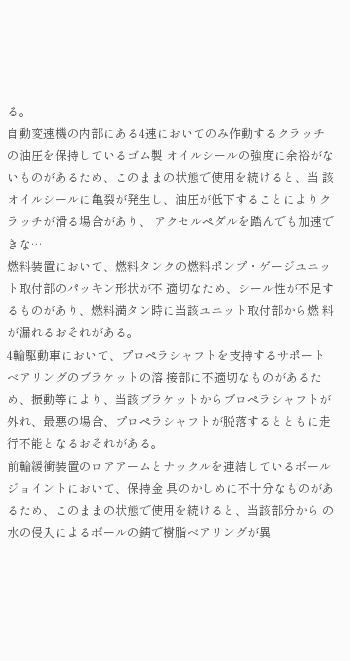る。
自動変速機の内部にある4速においてのみ作動するクラッチの油圧を保持しているゴム製 オイルシールの強度に余裕がないものがあるため、このままの状態で使用を続けると、当 該オイルシールに亀裂が発生し、油圧が低下することによりクラッチが滑る場合があり、 アクセルペダルを踏んでも加速できな…
燃料装置において、燃料タンクの燃料ポンプ・ゲージユニット取付部のパッキン形状が不 適切なため、シール性が不足するものがあり、燃料満タン時に当該ユニット取付部から燃 料が漏れるおそれがある。
4輪駆動車において、プロペラシャフトを支持するサポートベアリングのブラケットの溶 接部に不適切なものがあるため、振動等により、当該ブラケットからブロペラシャフトが 外れ、最悪の場合、プロペラシャフトが脱落するとともに走行不能となるおそれがある。
前輪緩衝装置のロアアームとナックルを連結しているボールジョイントにおいて、保持金 具のかしめに不十分なものがあるため、このままの状態で使用を続けると、当該部分から の水の侵入によるボールの錆で樹脂ベアリングが異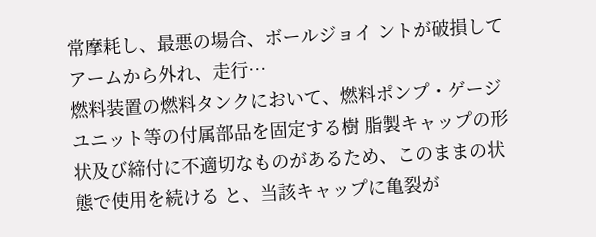常摩耗し、最悪の場合、ボールジョイ ントが破損してアームから外れ、走行…
燃料装置の燃料タンクにおいて、燃料ポンプ・ゲージユニット等の付属部品を固定する樹 脂製キャップの形状及び締付に不適切なものがあるため、このままの状態で使用を続ける と、当該キャップに亀裂が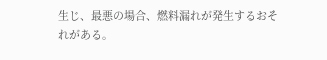生じ、最悪の場合、燃料漏れが発生するおそれがある。